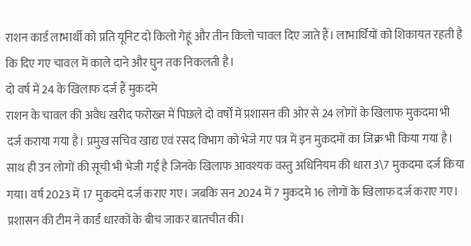राशन कार्ड लाभार्थी को प्रति यूनिट दो किलो गेहूं और तीन किलो चावल दिए जाते हैं। लाभार्थियों को शिकायत रहती है कि दिए गए चावल में काले दाने और घुन तक निकलती है।
दो वर्ष में 24 के खिलाफ दर्ज हैं मुकदमे
राशन के चावल की अवैध खरीद फरोख्त में पिछले दो वर्षों में प्रशासन की ओर से 24 लोगों के खिलाफ मुकदमा भी दर्ज कराया गया है। प्रमुख सचिव खाद्य एवं रसद विभाग को भेजे गए पत्र में इन मुकदमों का जिक्र भी किया गया है। साथ ही उन लोगों की सूची भी भेजी गई है जिनके खिलाफ आवश्यक वस्तु अधिनियम की धारा 3\7 मुकदमा दर्ज किया गया। वर्ष 2023 में 17 मुकदमे दर्ज कराए गए। जबकि सन 2024 में 7 मुकदमे 16 लोगों के खिलाफ दर्ज कराए गए।
प्रशासन की टीम ने कार्ड धारकों के बीच जाकर बातचीत की।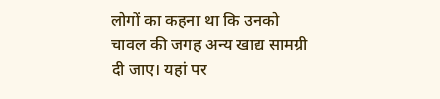लोगों का कहना था कि उनको चावल की जगह अन्य खाद्य सामग्री दी जाए। यहां पर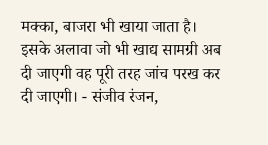मक्का, बाजरा भी खाया जाता है। इसके अलावा जो भी खाद्य सामग्री अब दी जाएगी वह पूरी तरह जांच परख कर दी जाएगी। - संजीव रंजन,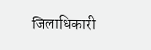जिलाधिकारी